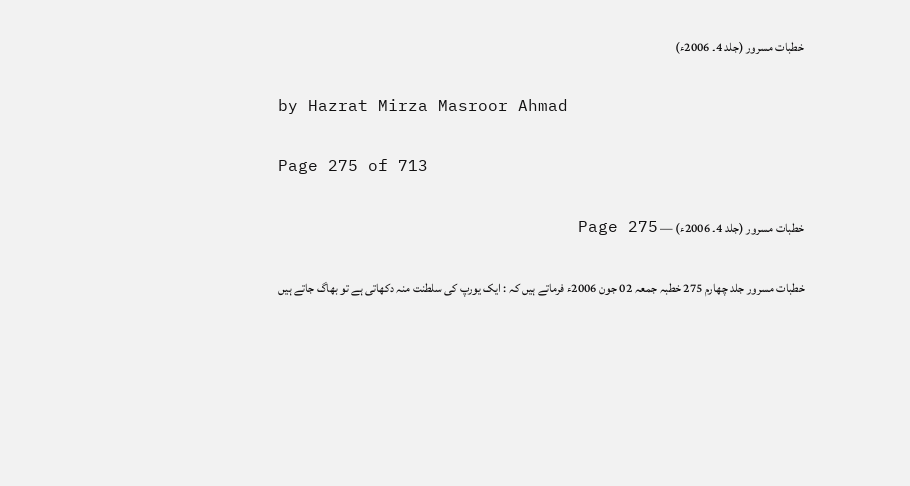خطبات مسرور (جلد 4۔ 2006ء)

by Hazrat Mirza Masroor Ahmad

Page 275 of 713

خطبات مسرور (جلد 4۔ 2006ء) — Page 275

خطبات مسرور جلد چهارم 275 خطبہ جمعہ 02 جون 2006ء فرماتے ہیں کہ : ایک یورپ کی سلطنت منہ دکھاتی ہے تو بھاگ جاتے ہیں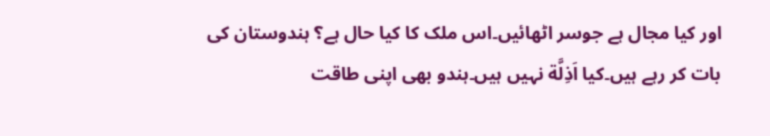اور کیا مجال ہے جوسر اٹھائیں۔اس ملک کا کیا حال ہے؟ ہندوستان کی بات کر رہے ہیں۔کیا اَذِلَّة نہیں ہیں۔ہندو بھی اپنی طاقت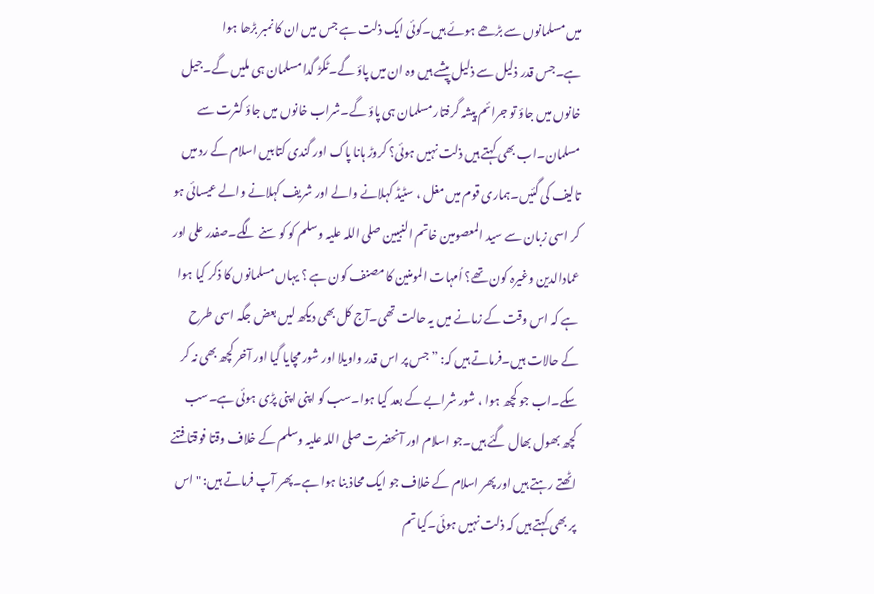میں مسلمانوں سے بڑھے ہوئے ہیں۔کوئی ایک ذلت ہے جس میں ان کا نمبر بڑھا ہوا ہے۔جس قدر ذلیل سے ذلیل پیشے ہیں وہ ان میں پاؤ گے۔ٹکڑ گدا مسلمان ہی ملیں گے۔جیل خانوں میں جاؤ تو جرائم پیشہ گرفتار مسلمان ہی پاؤ گے۔شراب خانوں میں جاؤ کثرت سے مسلمان۔اب بھی کہتے ہیں ذلت نہیں ہوئی؟ کروڑ ہانا پاک اور گندی کتابیں اسلام کے رد میں تالیف کی گئیں۔ہماری قوم میں مغل ، سٹیڈ کہلانے والے اور شریف کہلانے والے عیسائی ہو کر اسی زبان سے سید المعصومین خاتم النبیین صلی اللہ علیہ وسلم کو کو سنے لگے۔صفدر علی اور عمادالدین وغیرہ کون تھے؟ اُمہات المومنین کا مصنف کون ہے ؟ یہاں مسلمانوں کا ذکر کیا ہوا ہے کہ اس وقت کے زمانے میں یہ حالت تھی۔آج کل بھی دیکھ لیں بعض جگہ اسی طرح کے حالات ہیں۔فرماتے ہیں کہ: ”جس پر اس قدر واویلا اور شور مچایا گیا اور آخر کچھ بھی نہ کر سکے۔اب جو کچھ ہوا ، شور شرابے کے بعد کیا ہوا۔سب کو اپنی اپنی پڑی ہوئی ہے۔سب کچھ بھول بھال گئے ہیں۔جو اسلام اور آنحضرت صلی اللہ علیہ وسلم کے خلاف وقتا فوقتا فتنے اٹھتے رہتے ہیں اور پھر اسلام کے خلاف جو ایک محاذ بنا ہوا ہے۔پھر آپ فرماتے ہیں: "اس پر بھی کہتے ہیں کہ ذلت نہیں ہوئی۔کیا تم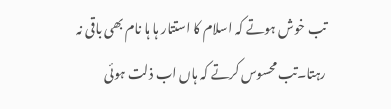تب خوش ہوتے کہ اسلام کا استتار ہا ہا نام بھی باقی نہ رہتا۔تب محسوس کرتے کہ ہاں اب ذلت ہوئی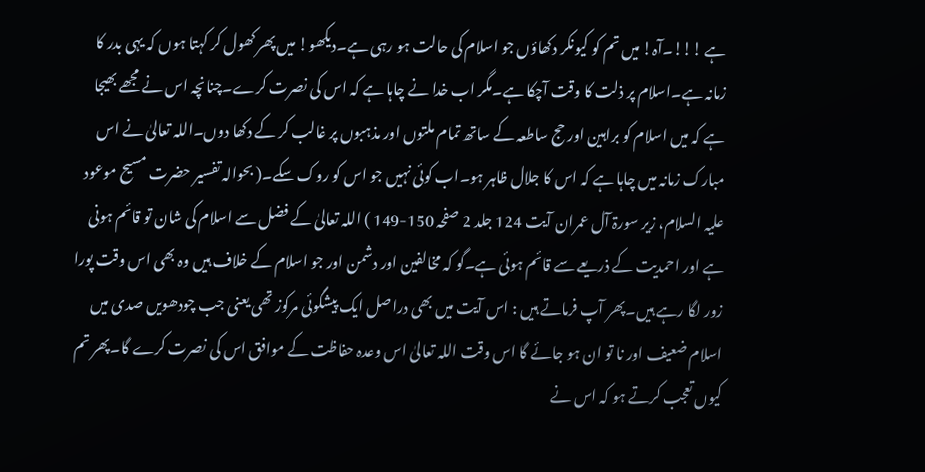ہے !!!۔آہ! میں تم کو کیونکر دکھاؤں جو اسلام کی حالت ہو رہی ہے۔دیکھو! میں پھر کھول کر کہتا ہوں کہ یہی بدر کا زمانہ ہے۔اسلام پر ذلت کا وقت آچکا ہے۔مگر اب خدا نے چاہا ہے کہ اس کی نصرت کرے۔چنانچہ اس نے مجھے بھیجا ہے کہ میں اسلام کو براہین اور حج ساطعہ کے ساتھ تمام ملتوں اور مذہبوں پر غالب کر کے دکھا دوں۔اللہ تعالیٰ نے اس مبارک زمانہ میں چاہا ہے کہ اس کا جلال ظاہر ہو۔اب کوئی نہیں جو اس کو روک سکے۔( بحوالہ تفسیر حضرت مسیح موعود علیہ السلام، زیر سورۃ آل عمران آیت 124 جلد 2 صفحہ 150-149 ) اللہ تعالیٰ کے فضل سے اسلام کی شان تو قائم ہونی ہے اور احمدیت کے ذریعے سے قائم ہوئی ہے۔گو کہ مخالفین اور دشمن اور جو اسلام کے خلاف ہیں وہ بھی اس وقت پورا زور لگا رہے ہیں۔پھر آپ فرماتے ہیں : اس آیت میں بھی دراصل ایک پیشگوئی مرکوز تھی یعنی جب چودھویں صدی میں اسلام ضعیف اور نا تو ان ہو جائے گا اس وقت اللہ تعالیٰ اس وعدہ حفاظت کے موافق اس کی نصرت کرے گا۔پھر تم کیوں تعجب کرتے ہو کہ اس نے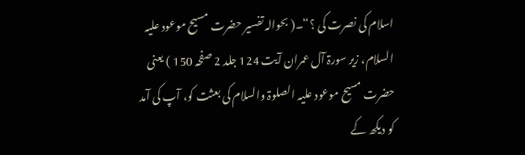اسلام کی نصرت کی ؟“۔( بحوالہ تفسیر حضرت مسیح موعود علیہ السلام، زیر سورۃ آل عمران آیت 124 جلد 2 صفحہ 150 ) یعنی حضرت مسیح موعود علیہ الصلوۃ والسلام کی بعثت کو، آپ کی آمد کو دیکھ کے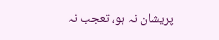پریشان نہ ہو، تعجب نہ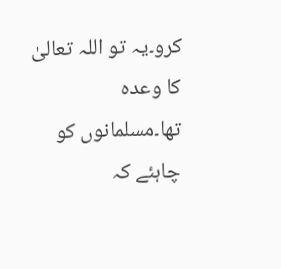کرو۔یہ تو اللہ تعالیٰ کا وعدہ تھا۔مسلمانوں کو چاہئے کہ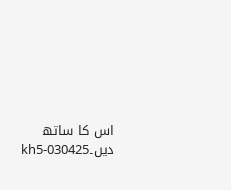اس کا ساتھ دیں۔kh5-030425